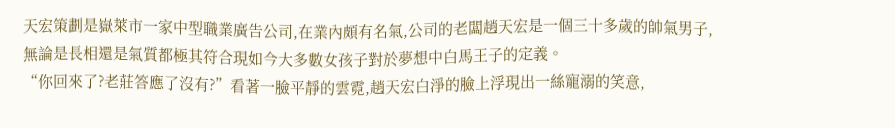天宏策劃是嶽萊市一家中型職業廣告公司,在業內頗有名氣,公司的老闆趙天宏是一個三十多歲的帥氣男子,無論是長相還是氣質都極其符合現如今大多數女孩子對於夢想中白馬王子的定義。
“你回來了?老莊答應了沒有?”看著一臉平靜的雲霓,趙天宏白淨的臉上浮現出一絲寵溺的笑意,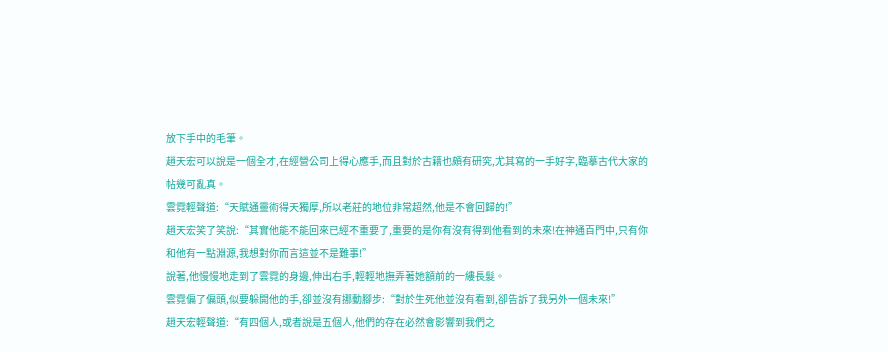放下手中的毛筆。
趙天宏可以說是一個全才,在經營公司上得心應手,而且對於古籍也頗有研究,尤其寫的一手好字,臨摹古代大家的帖幾可亂真。
雲霓輕聲道:“天賦通靈術得天獨厚,所以老莊的地位非常超然,他是不會回歸的!”
趙天宏笑了笑說:“其實他能不能回來已經不重要了,重要的是你有沒有得到他看到的未來!在神通百門中,只有你和他有一點淵源,我想對你而言這並不是難事!”
說著,他慢慢地走到了雲霓的身邊,伸出右手,輕輕地撫弄著她額前的一縷長髮。
雲霓偏了偏頭,似要躲開他的手,卻並沒有挪動腳步:“對於生死他並沒有看到,卻告訴了我另外一個未來!”
趙天宏輕聲道:“有四個人,或者說是五個人,他們的存在必然會影響到我們之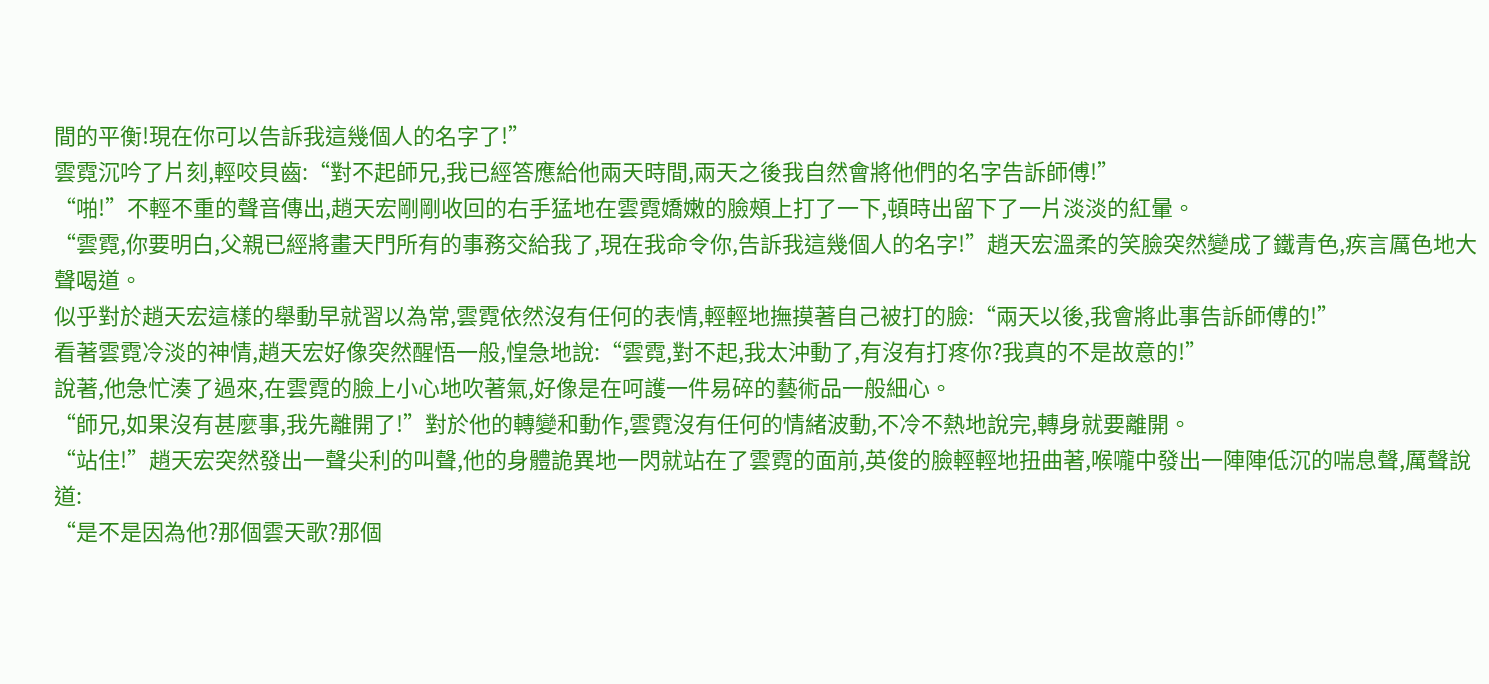間的平衡!現在你可以告訴我這幾個人的名字了!”
雲霓沉吟了片刻,輕咬貝齒:“對不起師兄,我已經答應給他兩天時間,兩天之後我自然會將他們的名字告訴師傅!”
“啪!”不輕不重的聲音傳出,趙天宏剛剛收回的右手猛地在雲霓嬌嫩的臉頰上打了一下,頓時出留下了一片淡淡的紅暈。
“雲霓,你要明白,父親已經將畫天門所有的事務交給我了,現在我命令你,告訴我這幾個人的名字!”趙天宏溫柔的笑臉突然變成了鐵青色,疾言厲色地大聲喝道。
似乎對於趙天宏這樣的舉動早就習以為常,雲霓依然沒有任何的表情,輕輕地撫摸著自己被打的臉:“兩天以後,我會將此事告訴師傅的!”
看著雲霓冷淡的神情,趙天宏好像突然醒悟一般,惶急地說:“雲霓,對不起,我太沖動了,有沒有打疼你?我真的不是故意的!”
說著,他急忙湊了過來,在雲霓的臉上小心地吹著氣,好像是在呵護一件易碎的藝術品一般細心。
“師兄,如果沒有甚麼事,我先離開了!”對於他的轉變和動作,雲霓沒有任何的情緒波動,不冷不熱地說完,轉身就要離開。
“站住!”趙天宏突然發出一聲尖利的叫聲,他的身體詭異地一閃就站在了雲霓的面前,英俊的臉輕輕地扭曲著,喉嚨中發出一陣陣低沉的喘息聲,厲聲說道:
“是不是因為他?那個雲天歌?那個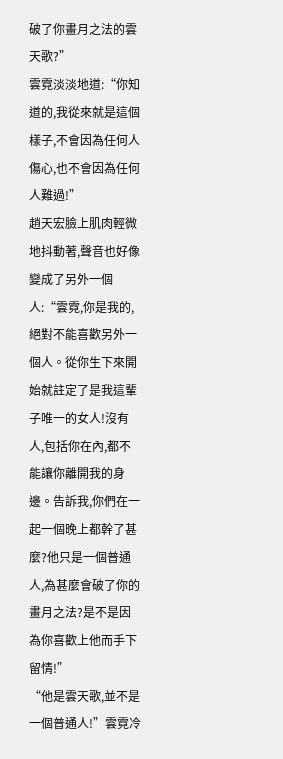破了你畫月之法的雲天歌?”
雲霓淡淡地道:“你知道的,我從來就是這個樣子,不會因為任何人傷心,也不會因為任何人難過!”
趙天宏臉上肌肉輕微地抖動著,聲音也好像變成了另外一個人:“雲霓,你是我的,絕對不能喜歡另外一個人。從你生下來開始就註定了是我這輩子唯一的女人!沒有人,包括你在內,都不能讓你離開我的身邊。告訴我,你們在一起一個晚上都幹了甚麼?他只是一個普通人,為甚麼會破了你的畫月之法?是不是因為你喜歡上他而手下留情!”
“他是雲天歌,並不是一個普通人!”雲霓冷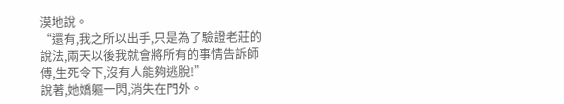漠地說。
“還有,我之所以出手,只是為了驗證老莊的說法,兩天以後我就會將所有的事情告訴師傅,生死令下,沒有人能夠逃脫!”
說著,她嬌軀一閃,消失在門外。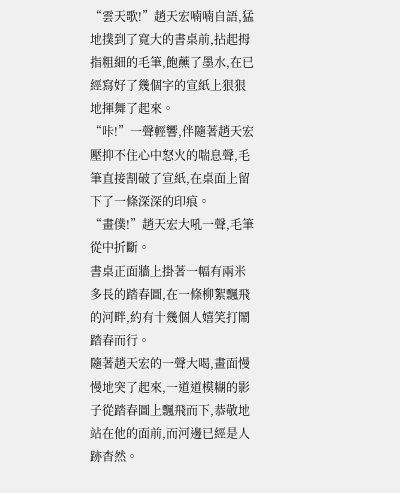“雲天歌!”趙天宏喃喃自語,猛地撲到了寬大的書桌前,拈起拇指粗細的毛筆,飽蘸了墨水,在已經寫好了幾個字的宣紙上狠狠地揮舞了起來。
“咔!”一聲輕響,伴隨著趙天宏壓抑不住心中怒火的喘息聲,毛筆直接割破了宣紙,在桌面上留下了一條深深的印痕。
“畫僕!”趙天宏大吼一聲,毛筆從中折斷。
書桌正面牆上掛著一幅有兩米多長的踏春圖,在一條柳絮飄飛的河畔,約有十幾個人嬉笑打鬧踏春而行。
隨著趙天宏的一聲大喝,畫面慢慢地突了起來,一道道模糊的影子從踏春圖上飄飛而下,恭敬地站在他的面前,而河邊已經是人跡杳然。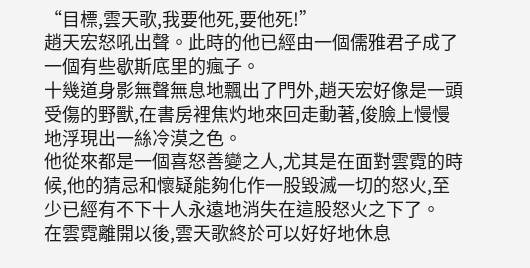“目標,雲天歌,我要他死,要他死!”
趙天宏怒吼出聲。此時的他已經由一個儒雅君子成了一個有些歇斯底里的瘋子。
十幾道身影無聲無息地飄出了門外,趙天宏好像是一頭受傷的野獸,在書房裡焦灼地來回走動著,俊臉上慢慢地浮現出一絲冷漠之色。
他從來都是一個喜怒善變之人,尤其是在面對雲霓的時候,他的猜忌和懷疑能夠化作一股毀滅一切的怒火,至少已經有不下十人永遠地消失在這股怒火之下了。
在雲霓離開以後,雲天歌終於可以好好地休息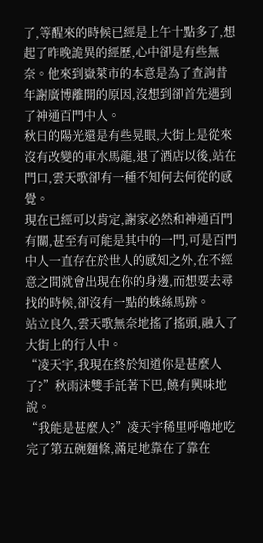了,等醒來的時候已經是上午十點多了,想起了昨晚詭異的經歷,心中卻是有些無奈。他來到嶽萊市的本意是為了查詢昔年謝廣博離開的原因,沒想到卻首先遇到了神通百門中人。
秋日的陽光還是有些晃眼,大街上是從來沒有改變的車水馬龍,退了酒店以後,站在門口,雲天歌卻有一種不知何去何從的感覺。
現在已經可以肯定,謝家必然和神通百門有關,甚至有可能是其中的一門,可是百門中人一直存在於世人的感知之外,在不經意之間就會出現在你的身邊,而想要去尋找的時候,卻沒有一點的蛛絲馬跡。
站立良久,雲天歌無奈地搖了搖頭,融入了大街上的行人中。
“凌天宇,我現在終於知道你是甚麼人了?”秋雨沫雙手託著下巴,饒有興味地說。
“我能是甚麼人?”凌天宇稀里呼嚕地吃完了第五碗麵條,滿足地靠在了靠在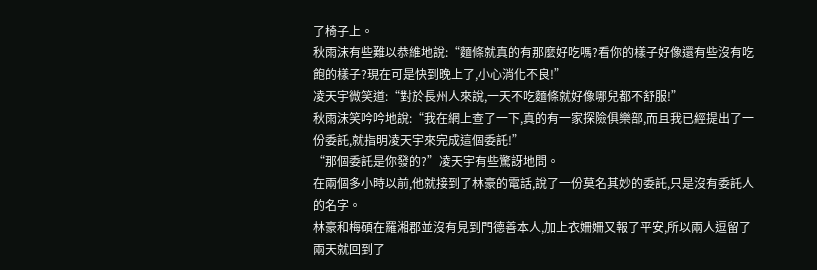了椅子上。
秋雨沫有些難以恭維地說:“麵條就真的有那麼好吃嗎?看你的樣子好像還有些沒有吃飽的樣子?現在可是快到晚上了,小心消化不良!”
凌天宇微笑道:“對於長州人來說,一天不吃麵條就好像哪兒都不舒服!”
秋雨沫笑吟吟地說:“我在網上查了一下,真的有一家探險俱樂部,而且我已經提出了一份委託,就指明凌天宇來完成這個委託!”
“那個委託是你發的?”凌天宇有些驚訝地問。
在兩個多小時以前,他就接到了林豪的電話,說了一份莫名其妙的委託,只是沒有委託人的名字。
林豪和梅碩在羅湘郡並沒有見到門德善本人,加上衣姍姍又報了平安,所以兩人逗留了兩天就回到了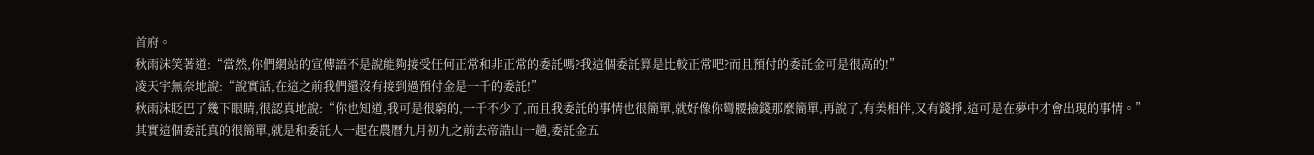首府。
秋雨沫笑著道:“當然,你們網站的宣傳語不是說能夠接受任何正常和非正常的委託嗎?我這個委託算是比較正常吧?而且預付的委託金可是很高的!”
凌天宇無奈地說:“說實話,在這之前我們還沒有接到過預付金是一千的委託!”
秋雨沫眨巴了幾下眼睛,很認真地說:“你也知道,我可是很窮的,一千不少了,而且我委託的事情也很簡單,就好像你彎腰撿錢那麼簡單,再說了,有美相伴,又有錢掙,這可是在夢中才會出現的事情。”
其實這個委託真的很簡單,就是和委託人一起在農曆九月初九之前去帝誥山一趟,委託金五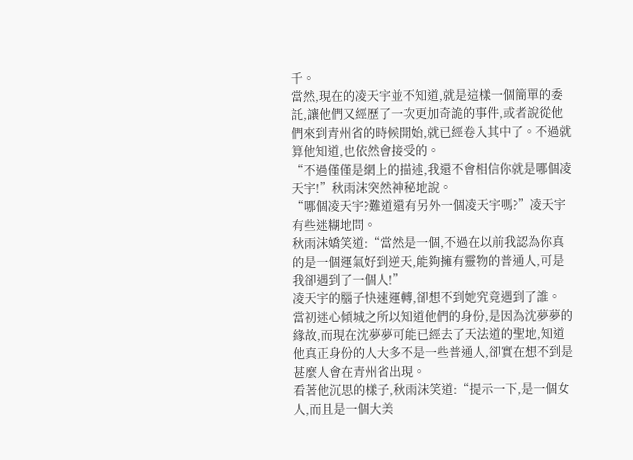千。
當然,現在的凌天宇並不知道,就是這樣一個簡單的委託,讓他們又經歷了一次更加奇詭的事件,或者說從他們來到青州省的時候開始,就已經卷入其中了。不過就算他知道,也依然會接受的。
“不過僅僅是網上的描述,我還不會相信你就是哪個凌天宇!”秋雨沫突然神秘地說。
“哪個凌天宇?難道還有另外一個凌天宇嗎?”凌天宇有些迷糊地問。
秋雨沫嬌笑道:“當然是一個,不過在以前我認為你真的是一個運氣好到逆天,能夠擁有靈物的普通人,可是我卻遇到了一個人!”
凌天宇的腦子快速運轉,卻想不到她究竟遇到了誰。
當初迷心傾城之所以知道他們的身份,是因為沈夢夢的緣故,而現在沈夢夢可能已經去了天法道的聖地,知道他真正身份的人大多不是一些普通人,卻實在想不到是甚麼人會在青州省出現。
看著他沉思的樣子,秋雨沫笑道:“提示一下,是一個女人,而且是一個大美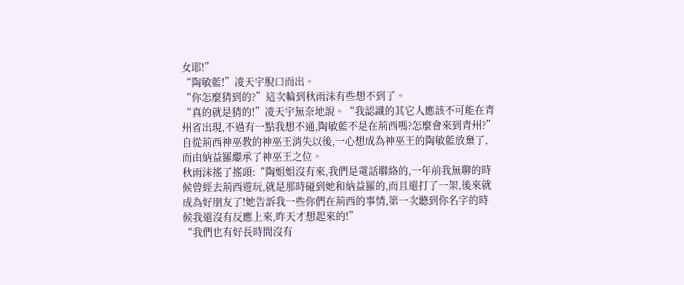女耶!”
“陶敏藍!”凌天宇脫口而出。
“你怎麼猜到的?”這次輪到秋雨沫有些想不到了。
“真的就是猜的!”凌天宇無奈地說。“我認識的其它人應該不可能在青州省出現,不過有一點我想不通,陶敏藍不是在荊西嗎?怎麼會來到青州?”
自從荊西神巫教的神巫王消失以後,一心想成為神巫王的陶敏藍放棄了,而由納益羅繼承了神巫王之位。
秋雨沫搖了搖頭:“陶姐姐沒有來,我們是電話聯絡的,一年前我無聊的時候曾經去荊西遊玩,就是那時碰到她和納益羅的,而且還打了一架,後來就成為好朋友了!她告訴我一些你們在荊西的事情,第一次聽到你名字的時候我還沒有反應上來,昨天才想起來的!”
“我們也有好長時間沒有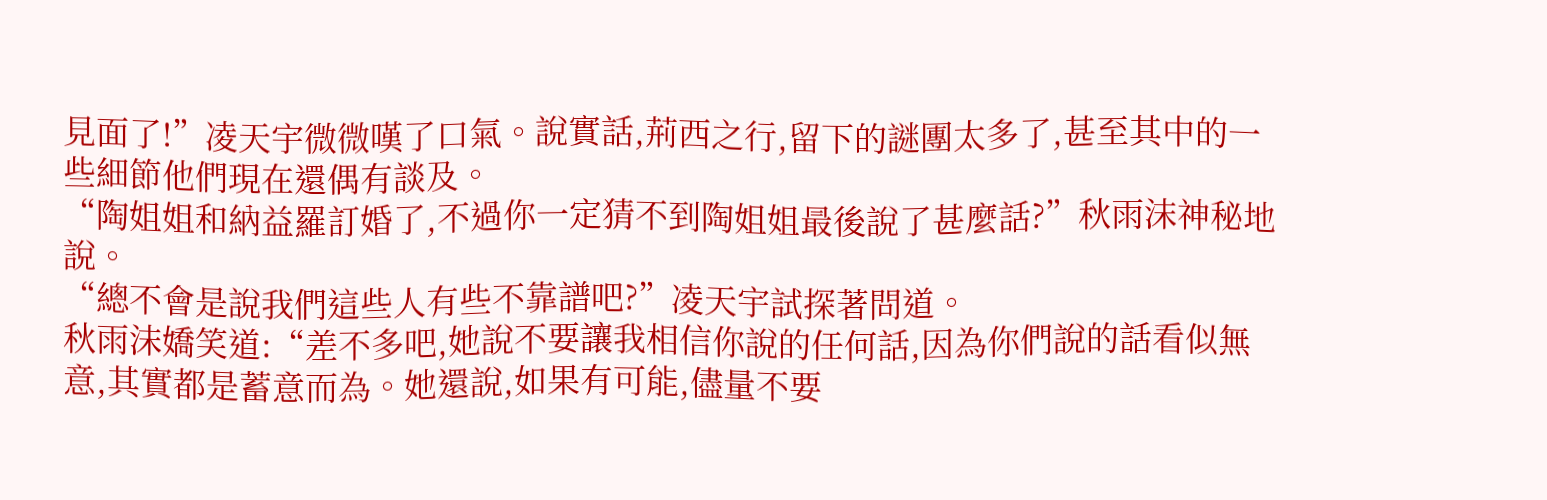見面了!”凌天宇微微嘆了口氣。說實話,荊西之行,留下的謎團太多了,甚至其中的一些細節他們現在還偶有談及。
“陶姐姐和納益羅訂婚了,不過你一定猜不到陶姐姐最後說了甚麼話?”秋雨沫神秘地說。
“總不會是說我們這些人有些不靠譜吧?”凌天宇試探著問道。
秋雨沫嬌笑道:“差不多吧,她說不要讓我相信你說的任何話,因為你們說的話看似無意,其實都是蓄意而為。她還說,如果有可能,儘量不要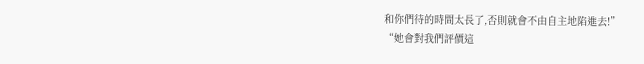和你們待的時間太長了,否則就會不由自主地陷進去!”
“她會對我們評價這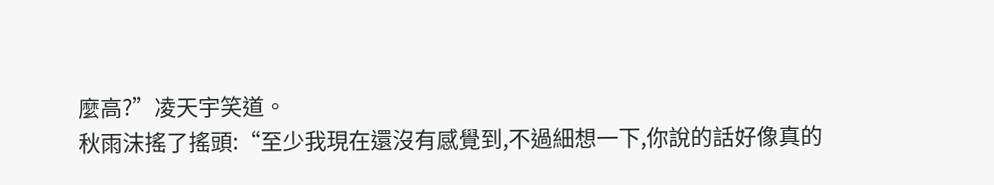麼高?”凌天宇笑道。
秋雨沫搖了搖頭:“至少我現在還沒有感覺到,不過細想一下,你說的話好像真的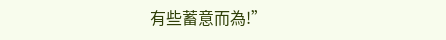有些蓄意而為!”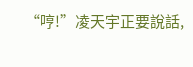“哼!”凌天宇正要說話,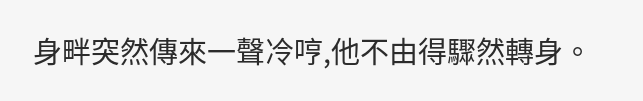身畔突然傳來一聲冷哼,他不由得驟然轉身。